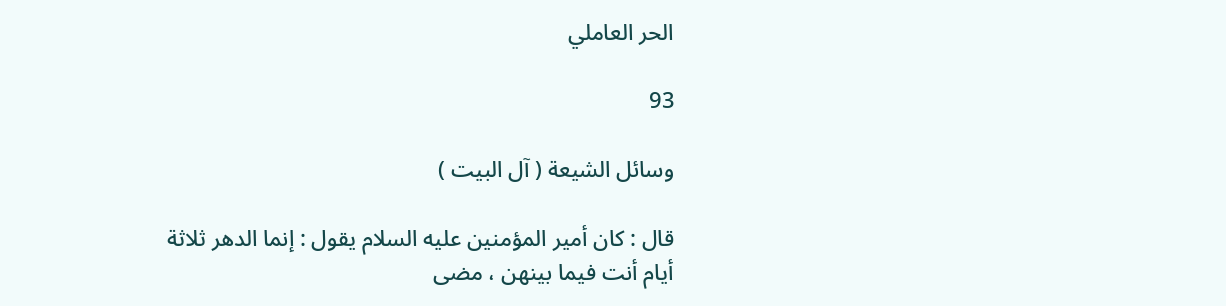الحر العاملي

93

وسائل الشيعة ( آل البيت )

قال : كان أمير المؤمنين عليه السلام يقول : إنما الدهر ثلاثة أيام أنت فيما بينهن ، مضى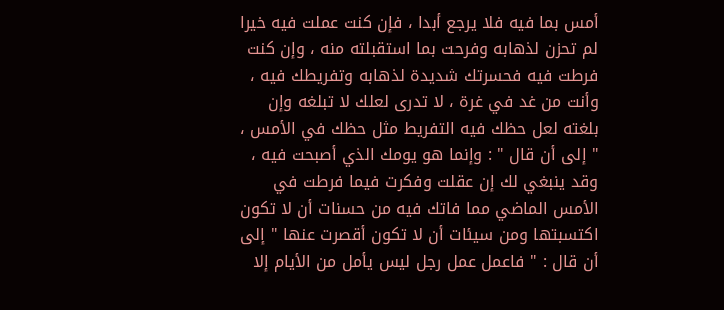أمس بما فيه فلا يرجع أبدا ، فإن كنت عملت فيه خيرا لم تحزن لذهابه وفرحت بما استقبلته منه ، وإن كنت فرطت فيه فحسرتك شديدة لذهابه وتفريطك فيه ، وأنت من غد في غرة ، لا تدرى لعلك لا تبلغه وإن بلغته لعل حظك فيه التفريط مثل حظك في الأمس ، " إلى أن قال " : وإنما هو يومك الذي أصبحت فيه ، وقد ينبغي لك إن عقلت وفكرت فيما فرطت في الأمس الماضي مما فاتك فيه من حسنات أن لا تكون اكتسبتها ومن سيئات أن لا تكون أقصرت عنها " إلى أن قال : " فاعمل عمل رجل ليس يأمل من الأيام إلا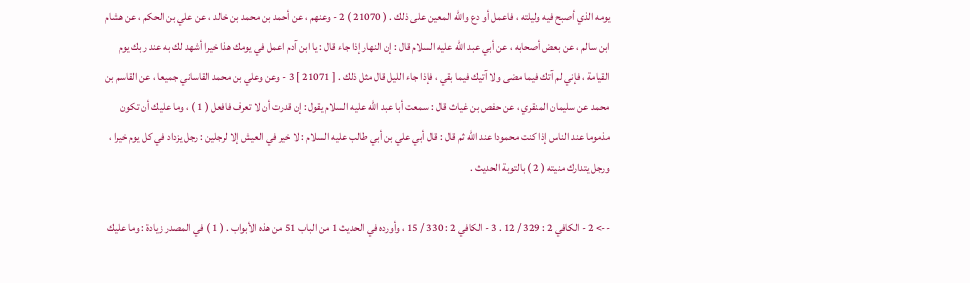يومه الذي أصبح فيه وليلته ، فاعمل أو دع والله المعين على ذلك . ( 21070 ) 2 - وعنهم ، عن أحمد بن محمد بن خالد ، عن علي بن الحكم ، عن هشام ابن سالم ، عن بعض أصحابه ، عن أبي عبد الله عليه السلام قال : إن النهار إذا جاء قال : يا ابن آدم اعمل في يومك هذا خيرا أشهد لك به عند ربك يوم القيامة ، فإني لم آتك فيما مضى ولا آتيك فيما بقي ، فإذا جاء الليل قال مثل ذلك . [ 21071 ] 3 - وعن وعلي بن محمد القاساني جميعا ، عن القاسم بن محمد عن سليمان المنقري ، عن حفص بن غياث قال : سمعت أبا عبد الله عليه السلام يقول : إن قدرت أن لا تعرف فافعل ( 1 ) ، وما عليك أن تكون مذموما عند الناس إذا كنت محمودا عند الله ثم قال : قال أبي علي بن أبي طالب عليه السلام : لا خير في العيش إلا لرجلين : رجل يزداد في كل يوم خيرا ، ورجل يتدارك منيته ( 2 ) بالتوبة الحديث .

--> 2 - الكافي 2 : 329 / 12 . 3 - الكافي 2 : 330 / 15 ، وأورده في الحديث 1 من الباب 51 من هذه الأبواب . ( 1 ) في المصدر زيادة : وما عليك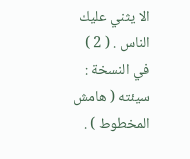الا يثني عليك الناس . ( 2 ) في النسخة : سيئته ( هامش المخطوط ) .